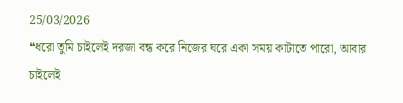25/03/2026
❝ধরো তুমি চাইলেই দরজা বন্ধ করে নিজের ঘরে একা সময় কাটাতে পারো, আবার চাইলেই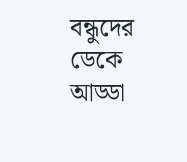বন্ধুদের ডেকে আড্ডা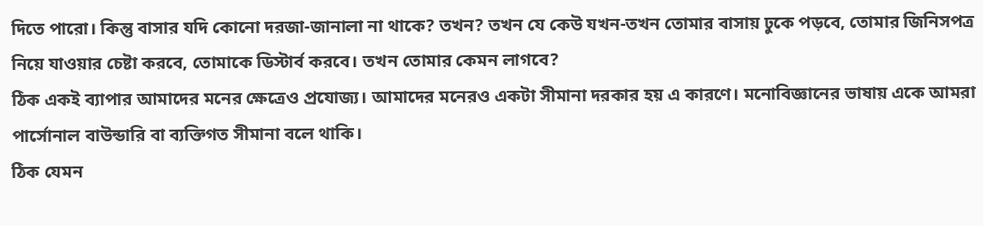দিতে পারো। কিন্তু বাসার যদি কোনো দরজা-জানালা না থাকে? তখন? তখন যে কেউ যখন-তখন তোমার বাসায় ঢুকে পড়বে, তোমার জিনিসপত্র নিয়ে যাওয়ার চেষ্টা করবে, তোমাকে ডিস্টার্ব করবে। তখন তোমার কেমন লাগবে?
ঠিক একই ব্যাপার আমাদের মনের ক্ষেত্রেও প্রযোজ্য। আমাদের মনেরও একটা সীমানা দরকার হয় এ কারণে। মনোবিজ্ঞানের ভাষায় একে আমরা পার্সোনাল বাউন্ডারি বা ব্যক্তিগত সীমানা বলে থাকি।
ঠিক যেমন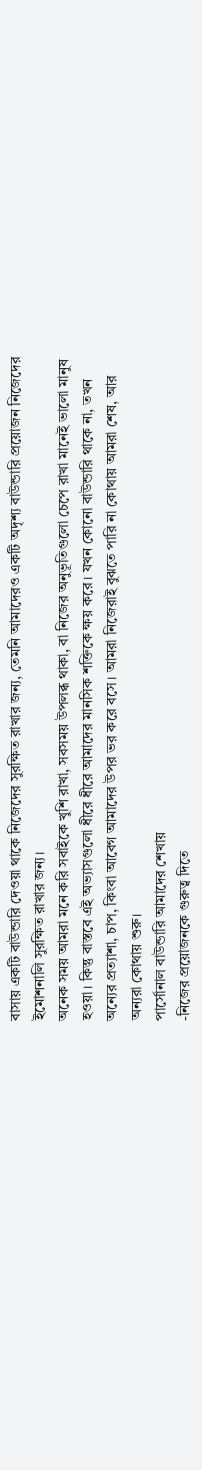বাসায় একটি বাউন্ডারি দেওয়া থাকে নিজেদের সুরক্ষিত রাখার জন্য, তেমনি আমাদেরও একটি অদৃশ্য বাউন্ডারি প্রয়োজন নিজেদের ইমোশনালি সুরক্ষিত রাখার জন্য।
অনেক সময় আমরা মনে করি সবাইকে খুশি রাখা, সবসময় উপলব্ধ থাকা, বা নিজের অনুভূতিগুলো চেপে রাখা মানেই ভালো মানুষ হওয়া। কিন্তু বাস্তবে এই অভ্যাসগুলো ধীরে ধীরে আমাদের মানসিক শক্তিকে ক্ষয় করে। যখন কোনো বাউন্ডারি থাকে না, তখন অন্যের প্রত্যাশা, চাপ, কিংবা আবেগ আমাদের উপর ভর করে বসে। আমরা নিজেরাই বুঝতে পারি না কোথায় আমরা শেষ, আর অন্যরা কোথায় শুরু।
পার্সোনাল বাউন্ডারি আমাদের শেখায়
-নিজের প্রয়োজনকে গুরুত্ব দিতে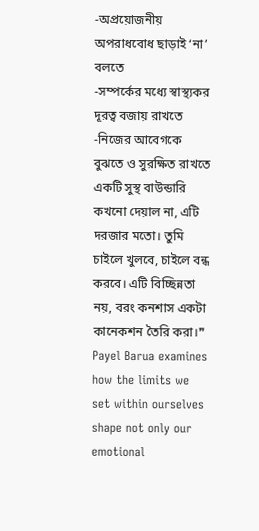-অপ্রয়োজনীয় অপরাধবোধ ছাড়াই ‘না’ বলতে
-সম্পর্কের মধ্যে স্বাস্থ্যকর দূরত্ব বজায় রাখতে
-নিজের আবেগকে বুঝতে ও সুরক্ষিত রাখতে
একটি সুস্থ বাউন্ডারি কখনো দেয়াল না, এটি দরজার মতো। তুমি চাইলে খুলবে, চাইলে বন্ধ করবে। এটি বিচ্ছিন্নতা নয়, বরং কনশাস একটা কানেকশন তৈরি করা।❞
Payel Barua examines how the limits we set within ourselves shape not only our emotional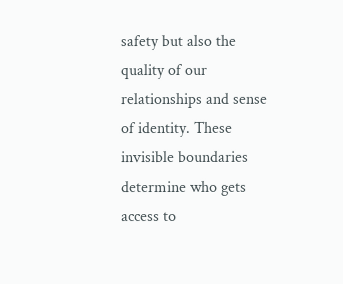safety but also the quality of our relationships and sense of identity. These invisible boundaries determine who gets access to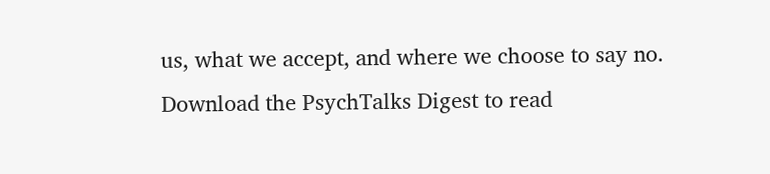us, what we accept, and where we choose to say no.
Download the PsychTalks Digest to read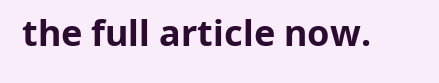the full article now.